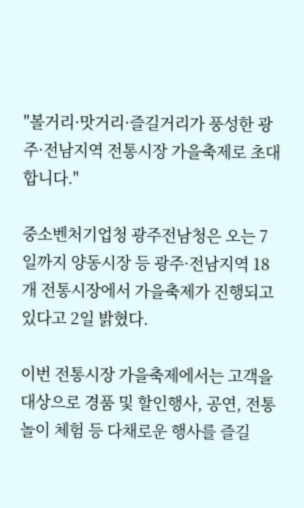"볼거리·맛거리·즐길거리가 풍성한 광주·전남지역 전통시장 가을축제로 초대합니다."

중소벤처기업청 광주전남청은 오는 7일까지 양동시장 등 광주·전남지역 18개 전통시장에서 가을축제가 진행되고 있다고 2일 밝혔다.

이번 전통시장 가을축제에서는 고객을 대상으로 경품 및 할인행사, 공연, 전통놀이 체험 등 다채로운 행사를 즐길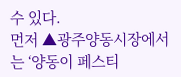수 있다.
먼저 ▲광주양동시장에서는 ‘양동이 페스티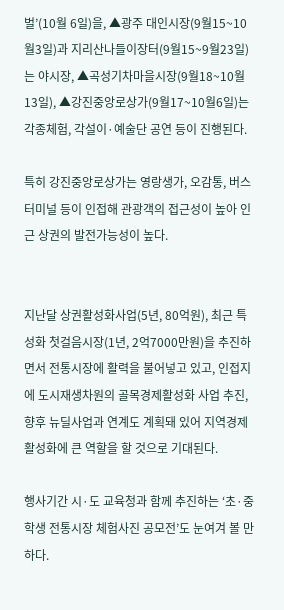벌’(10월 6일)을, ▲광주 대인시장(9월15~10월3일)과 지리산나들이장터(9월15~9월23일)는 야시장, ▲곡성기차마을시장(9월18~10월13일), ▲강진중앙로상가(9월17~10월6일)는 각종체험, 각설이·예술단 공연 등이 진행된다.

특히 강진중앙로상가는 영랑생가, 오감통, 버스터미널 등이 인접해 관광객의 접근성이 높아 인근 상권의 발전가능성이 높다.


지난달 상권활성화사업(5년, 80억원), 최근 특성화 첫걸음시장(1년, 2억7000만원)을 추진하면서 전통시장에 활력을 불어넣고 있고, 인접지에 도시재생차원의 골목경제활성화 사업 추진, 향후 뉴딜사업과 연계도 계획돼 있어 지역경제 활성화에 큰 역할을 할 것으로 기대된다.

행사기간 시·도 교육청과 함께 추진하는 ‘초·중학생 전통시장 체험사진 공모전’도 눈여겨 볼 만하다.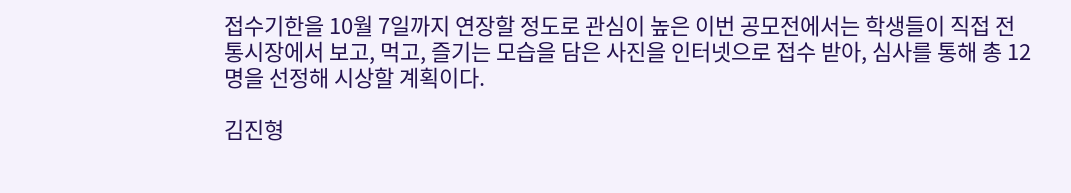접수기한을 10월 7일까지 연장할 정도로 관심이 높은 이번 공모전에서는 학생들이 직접 전통시장에서 보고, 먹고, 즐기는 모습을 담은 사진을 인터넷으로 접수 받아, 심사를 통해 총 12명을 선정해 시상할 계획이다.

김진형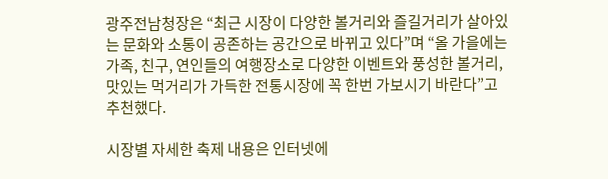광주전남청장은 “최근 시장이 다양한 볼거리와 즐길거리가 살아있는 문화와 소통이 공존하는 공간으로 바뀌고 있다”며 “올 가을에는 가족, 친구, 연인들의 여행장소로 다양한 이벤트와 풍성한 볼거리, 맛있는 먹거리가 가득한 전통시장에 꼭 한번 가보시기 바란다”고 추천했다.

시장별 자세한 축제 내용은 인터넷에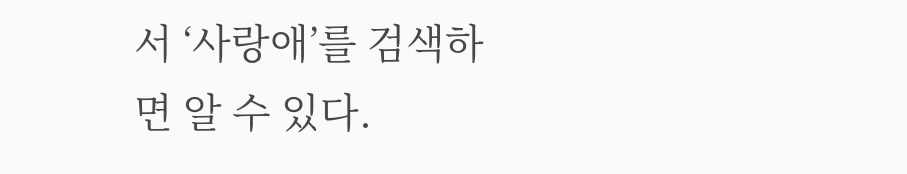서 ‘사랑애’를 검색하면 알 수 있다.